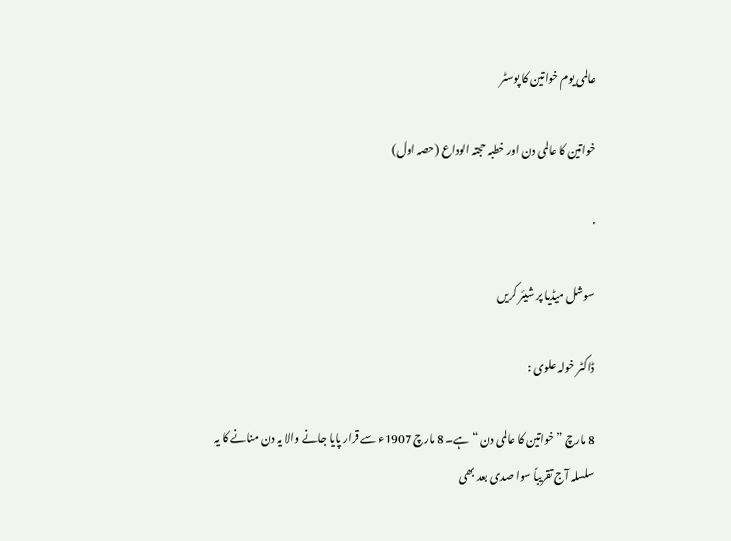عالمی یوم خواتین کا پوسٹر

خواتین کا عالمی دن اور خطبہ حجتہ الوداع (حصہ اول)

·

سوشل میڈیا پر شیئر کریں

ڈاکٹر خولہ علوی :

8 مارچ ” خواتین کا عالمی دن “ ہے۔ 8 مارچ 1907ء سے قرار پایا جانے والا یہ دن منانے کا یہ سلسلہ آج تقریباً سوا صدی بعد بھی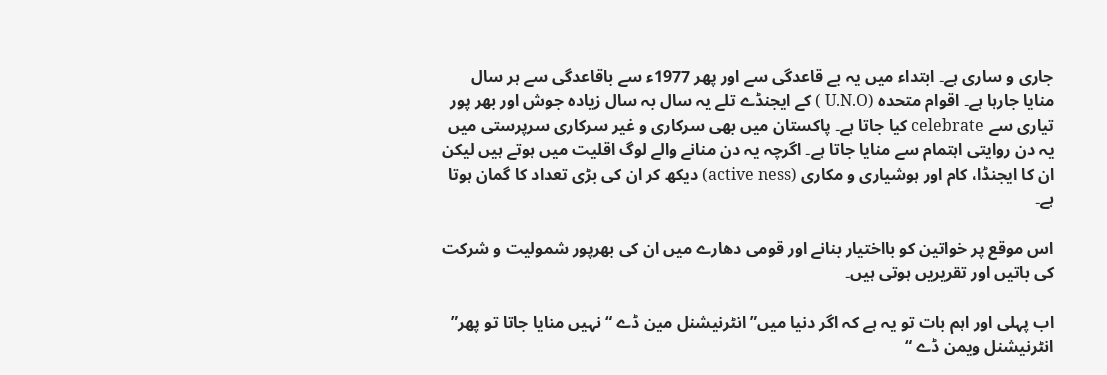جاری و ساری ہے۔ ابتداء میں یہ بے قاعدگی سے اور پھر 1977ء سے باقاعدگی سے ہر سال منایا جارہا ہے۔ اقوام متحدہ (U.N.O ) کے ایجنڈے تلے یہ سال بہ سال زیادہ جوش اور بھر پور تیاری سے celebrate کیا جاتا ہے۔ پاکستان میں بھی سرکاری و غیر سرکاری سرپرستی میں یہ دن روایتی اہتمام سے منایا جاتا ہے۔ اگرچہ یہ دن منانے والے لوگ اقلیت میں ہوتے ہیں لیکن ان کا ایجنڈا، کام اور ہوشیاری و مکاری (active ness) دیکھ کر ان کی بڑی تعداد کا گمان ہوتا ہے۔

اس موقع پر خواتین کو بااختیار بنانے اور قومی دھارے میں ان کی بھرپور شمولیت و شرکت کی باتیں اور تقریریں ہوتی ہیں۔

اب پہلی اور اہم بات تو یہ ہے کہ اگر دنیا میں” انٹرنیشنل مین ڈے “ نہیں منایا جاتا تو پھر” انٹرنیشنل ویمن ڈے “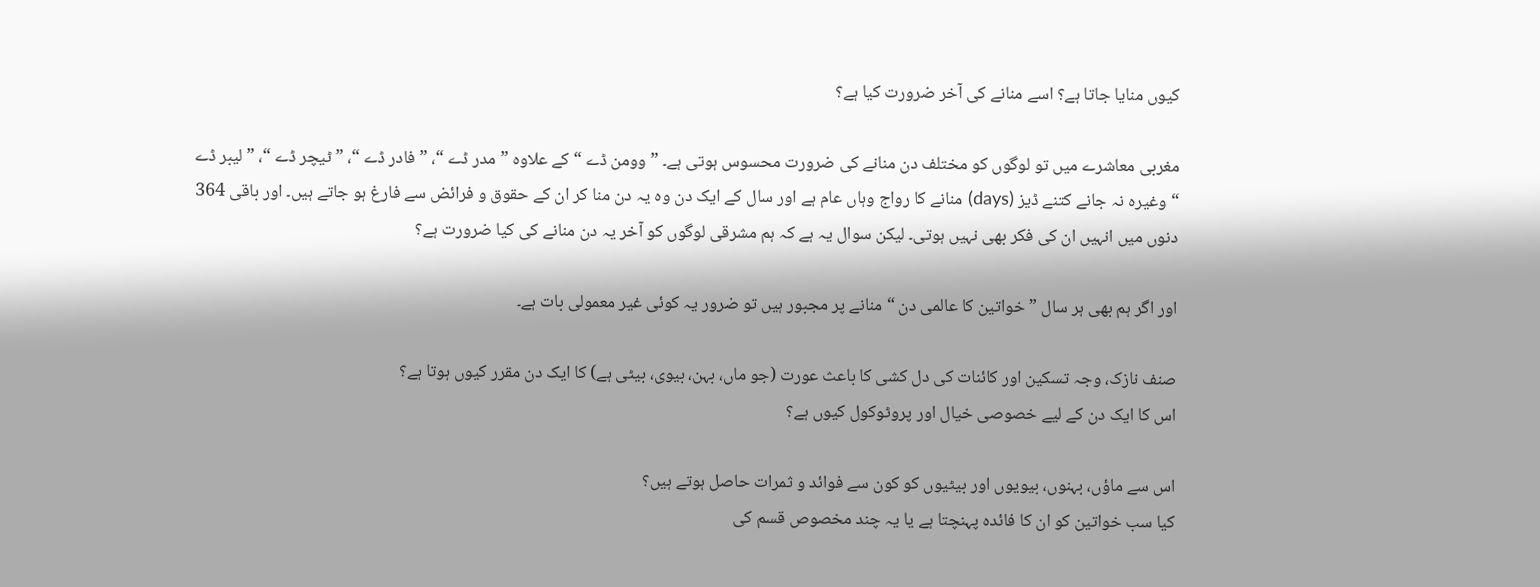کیوں منایا جاتا ہے؟ اسے منانے کی آخر ضرورت کیا ہے؟

مغربی معاشرے میں تو لوگوں کو مختلف دن منانے کی ضرورت محسوس ہوتی ہے۔ ” وومن ڈے “ کے علاوہ ” مدر ڈے “، ” فادر ڈے “، ” ٹیچر ڈے “، ” لیبر ڈے “ وغیرہ نہ جانے کتنے ڈیز (days) منانے کا رواج وہاں عام ہے اور سال کے ایک دن وہ یہ دن منا کر ان کے حقوق و فرائض سے فارغ ہو جاتے ہیں۔ اور باقی 364 دنوں میں انہیں ان کی فکر بھی نہیں ہوتی۔ لیکن سوال یہ ہے کہ ہم مشرقی لوگوں کو آخر یہ دن منانے کی کیا ضرورت ہے؟

اور اگر ہم بھی ہر سال ” خواتین کا عالمی دن “ منانے پر مجبور ہیں تو ضرور یہ کوئی غیر معمولی بات ہے۔

صنف نازک، وجہ تسکین اور کائنات کی دل کشی کا باعث عورت (جو ماں، بہن، بیوی، بیٹی ہے) کا ایک دن مقرر کیوں ہوتا ہے؟
اس کا ایک دن کے لیے خصوصی خیال اور پروٹوکول کیوں ہے؟

اس سے ماؤں، بہنوں، بیویوں اور بیٹیوں کو کون سے فوائد و ثمرات حاصل ہوتے ہیں؟
کیا سب خواتین کو ان کا فائدہ پہنچتا ہے یا یہ چند مخصوص قسم کی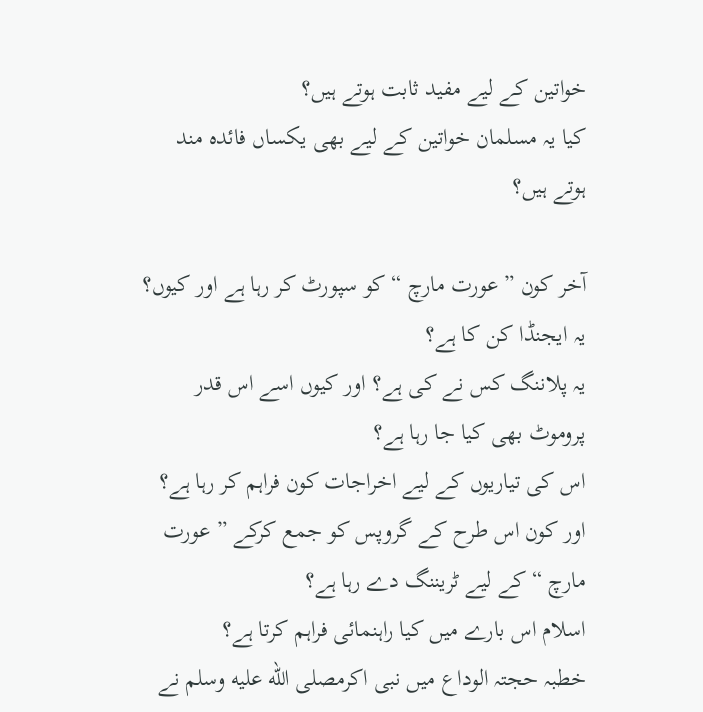خواتین کے لیے مفید ثابت ہوتے ہیں؟
کیا یہ مسلمان خواتین کے لیے بھی یکساں فائدہ مند ہوتے ہیں؟

آخر کون ” عورت مارچ “ کو سپورٹ کر رہا ہے اور کیوں؟
یہ ایجنڈا کن کا ہے؟
یہ پلاننگ کس نے کی ہے؟ اور کیوں اسے اس قدر پروموٹ بھی کیا جا رہا ہے؟
اس کی تیاریوں کے لیے اخراجات کون فراہم کر رہا ہے؟
اور کون اس طرح کے گروپس کو جمع کرکے ” عورت مارچ “ کے لیے ٹریننگ دے رہا ہے؟
اسلام اس بارے میں کیا راہنمائی فراہم کرتا ہے؟
خطبہ حجتہ الوداع میں نبی اکرمصلى الله عليه وسلم نے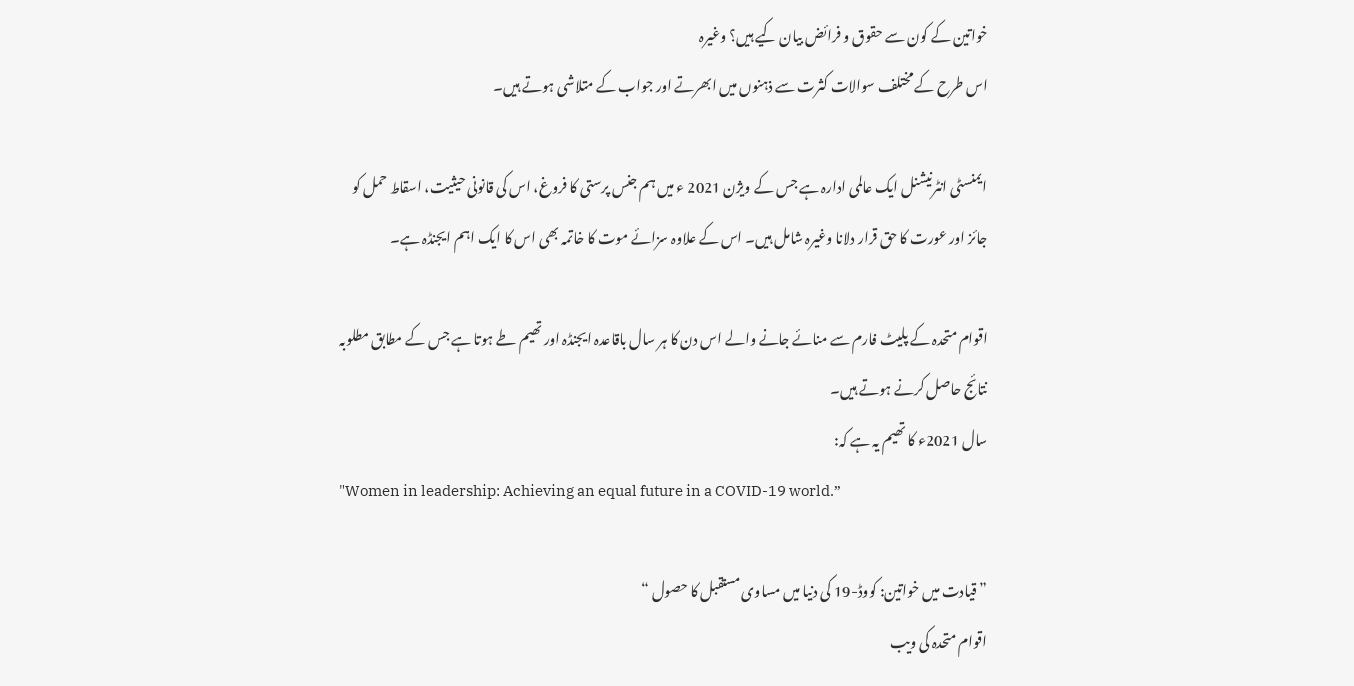خواتین کے کون سے حقوق و فرائض بیان کیے ہیں؟ وغیرہ
اس طرح کے مختلف سوالات کثرت سے ذہنوں میں ابھرتے اور جواب کے متلاشی ہوتے ہیں۔

ایمنسٹی انٹرنیشنل ایک عالمی ادارہ ہے جس کے ویژن 2021 ء میں ہم جنس پرستی کا فروغ، اس کی قانونی حیثیت، اسقاط حمل کو جائز اور عورت کا حق قرار دلانا وغیرہ شامل ہیں۔ اس کے علاوہ سزائے موت کا خاتمہ بھی اس کا ایک اہم ایجنڈہ ہے۔

اقوام متحدہ کے پلیٹ فارم سے منائے جانے والے اس دن کا ہر سال باقاعدہ ایجنڈہ اور تھیم طے ہوتا ہے جس کے مطابق مطلوبہ نتائج حاصل کرنے ہوتے ہیں۔
سال 2021ء کا تھیم یہ ہے کہ:
"Women in leadership: Achieving an equal future in a COVID-19 world.”

” قیادت میں خواتین: کووڈ-19 کی دنیا میں مساوی مستقبل کا حصول “
اقوام متحدہ کی ویب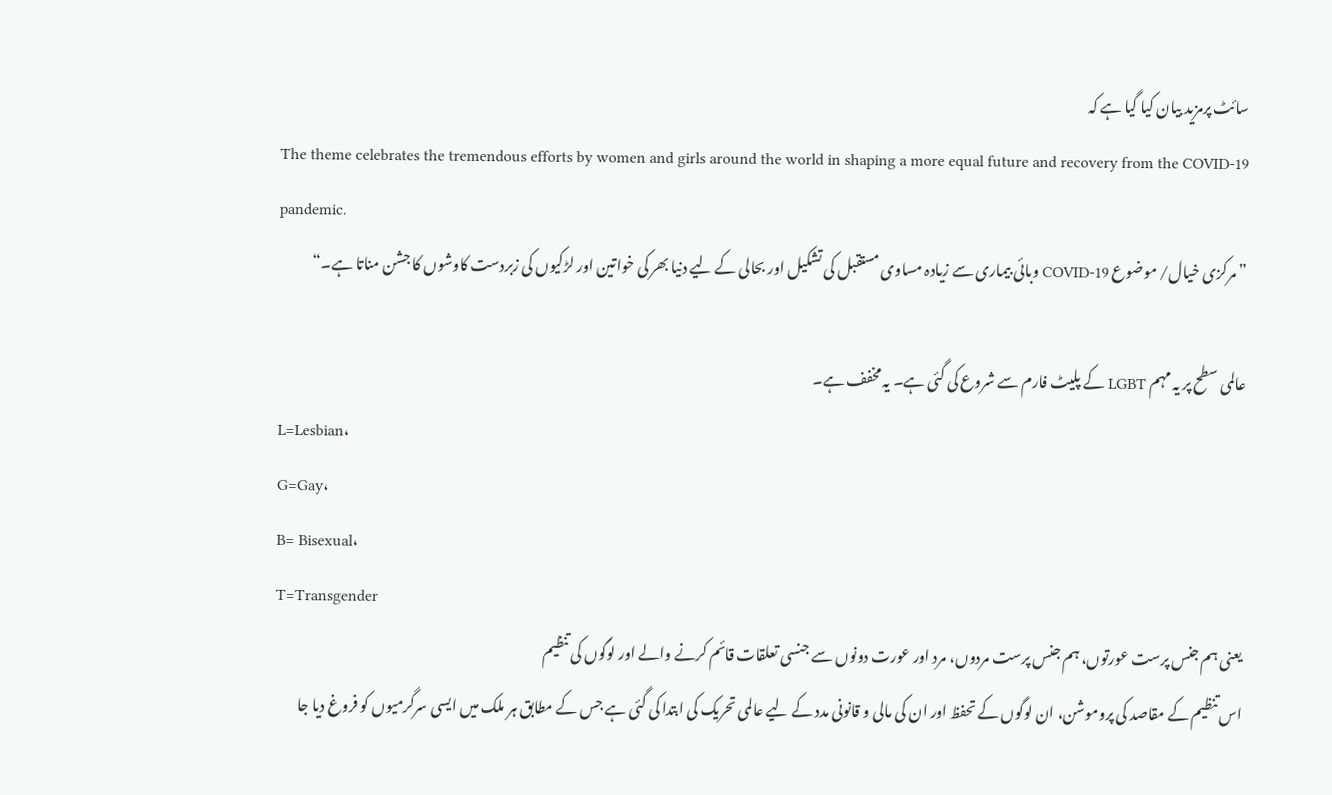سائٹ پرمزید بیان کیا گیا ہے کہ
The theme celebrates the tremendous efforts by women and girls around the world in shaping a more equal future and recovery from the COVID-19 pandemic.
” مرکزی خیال/ موضوع COVID-19 وبائی بیماری سے زیادہ مساوی مستقبل کی تشکیل اور بحالی کے لیے دنیا بھر کی خواتین اور لڑکیوں کی زبردست کاوشوں کا جشن مناتا ہے۔“

عالمی سطح پر یہ مہم LGBT کے پلیٹ فارم سے شروع کی گئی ہے۔ یہ مخفف ہے۔
L=Lesbian،
G=Gay،
B= Bisexual،
T=Transgender
یعنی ہم جنس پرست عورتوں، ہم جنس پرست مردوں، مرد اور عورت دونوں سے جنسی تعلقات قائم کرنے والے اور لوگوں کی تنظیم
اس تنظیم کے مقاصد کی پروموشن، ان لوگوں کے تحفظ اور ان کی مالی و قانونی مدد کے لیے عالمی تحریک کی ابتدا کی گئی ہے جس کے مطابق ہر ملک میں ایسی سرگرمیوں کو فروغ دیا جا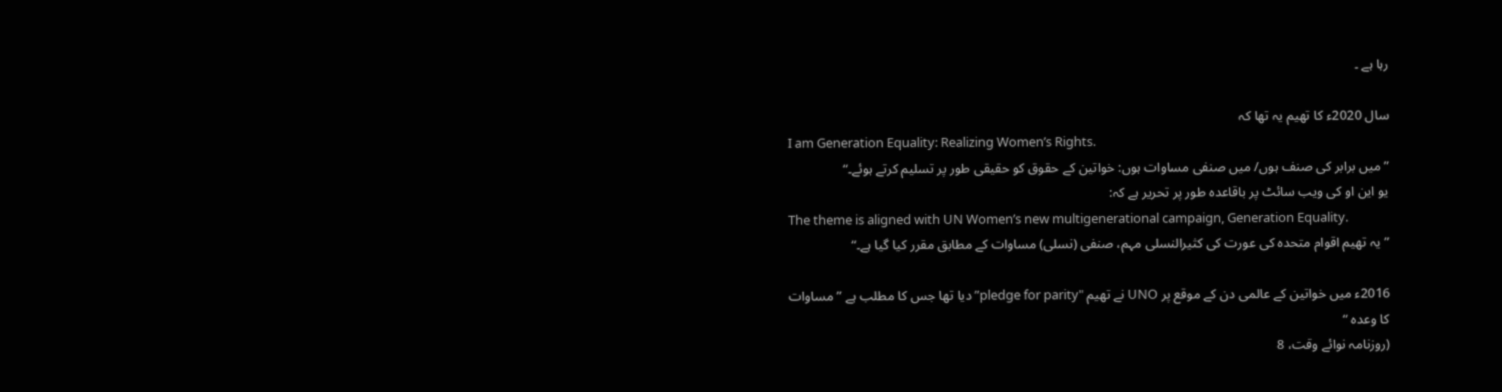رہا ہے ۔

سال 2020ء کا تھیم یہ تھا کہ
I am Generation Equality: Realizing Women’s Rights.
” میں برابر کی صنف ہوں/ میں صنفی مساوات ہوں: خواتین کے حقوق کو حقیقی طور پر تسلیم کرتے ہوئے۔“
یو این او کی ویب سائٹ پر باقاعدہ طور پر تحریر ہے کہ:
The theme is aligned with UN Women’s new multigenerational campaign, Generation Equality.
” یہ تھیم اقوام متحدہ کی عورت کی کثیرالنسلی مہم، صنفی (نسلی) مساوات کے مطابق مقرر کیا گیا ہے۔“

2016ء میں خواتین کے عالمی دن کے موقع پر UNO نے تھیم "pledge for parity” دیا تھا جس کا مطلب ہے ” مساوات کا وعدہ “
(روزنامہ نوائے وقت، 8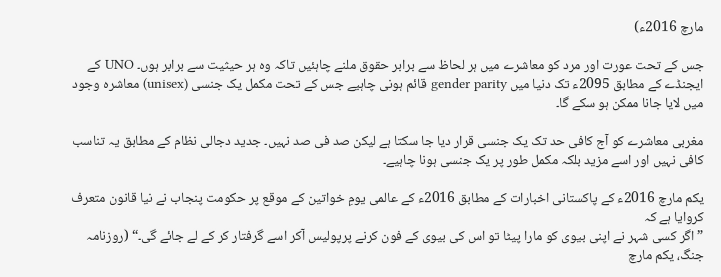مارچ 2016ء)

جس کے تحت عورت اور مرد کو معاشرے میں ہر لحاظ سے برابر حقوق ملنے چاہئیں تاکہ وہ ہر حیثیت سے برابر ہوں۔ UNO کے ایجنڈے کے مطابق 2095ء تک دنیا میں gender parity قائم ہونی چاہیے جس کے تحت مکمل یک جنسی (unisex) معاشرہ وجود میں لایا جانا ممکن ہو سکے گا۔

مغربی معاشرے کو آج کافی حد تک یک جنسی قرار دیا جا سکتا ہے لیکن صد فی صد نہیں۔ جدید دجالی نظام کے مطابق یہ تناسب کافی نہیں اور اسے مزید بلکہ مکمل طور پر یک جنسی ہونا چاہیے۔

یکم مارچ 2016ء کے پاکستانی اخبارات کے مطابق 2016ء کے عالمی یومِ خواتین کے موقع پر حکومت پنجاب نے نیا قانون متعرف کروایا ہے کہ
” اگر کسی شہر نے اپنی بیوی کو مارا پیٹا تو اس کی بیوی کے فون کرنے پرپولیس آکر اسے گرفتار کر کے لے جائے گی۔“ (روزنامہ جنگ، یکم مارچ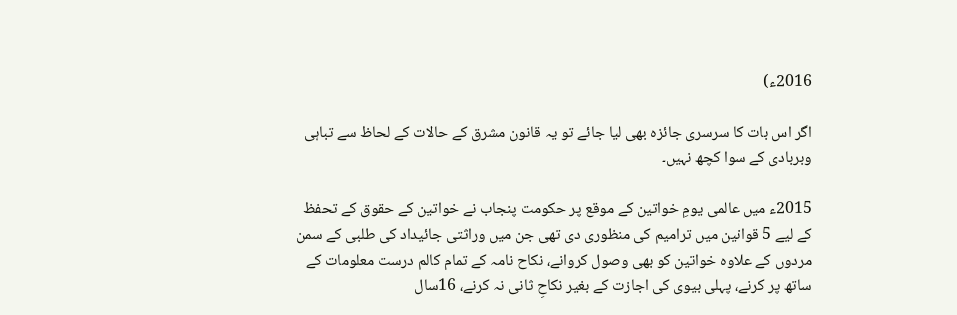2016ء)

اگر اس بات کا سرسری جائزہ بھی لیا جائے تو یہ قانون مشرق کے حالات کے لحاظ سے تباہی وبربادی کے سوا کچھ نہیں۔

2015ء میں عالمی یومِ خواتین کے موقع پر حکومت پنجاب نے خواتین کے حقوق کے تحفظ کے لیے 5 قوانین میں ترامیم کی منظوری دی تھی جن میں وراثتی جائیداد کی طلبی کے سمن مردوں کے علاوہ خواتین کو بھی وصول کروانے، نکاح نامہ کے تمام کالم درست معلومات کے ساتھ پر کرنے، پہلی بیوی کی اجازت کے بغیر نکاحِ ثانی نہ کرنے، 16سال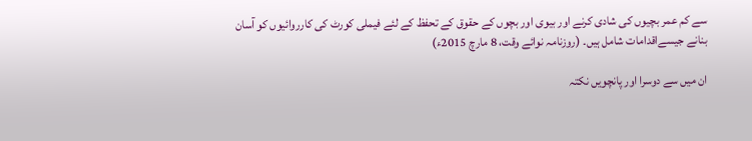سے کم عمر بچیوں کی شادی کرنے اور بیوی اور بچوں کے حقوق کے تحفظ کے لئے فیملی کورٹ کی کارروائیوں کو آسان بنانے جیسےاقدامات شامل ہیں۔ (روزنامہ نوائے وقت، 8 مارچ 2015ء)

ان میں سے دوسرا اور پانچویں نکتہ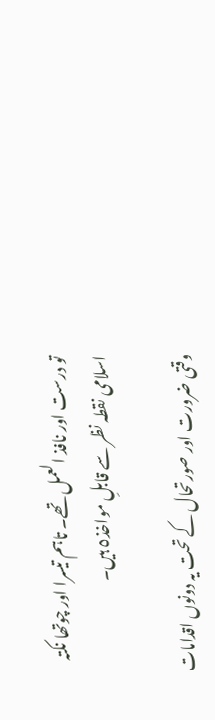تو درست اور نافذ العمل تھے۔ تاہم تیسرا اور چوتھا نکتہ اسلامی نقطہ نظر سے قابلِ مواخذ٥ ہیں۔

وقتی ضرورت اور صورتحال کے تحت یہ دونوں اقدامات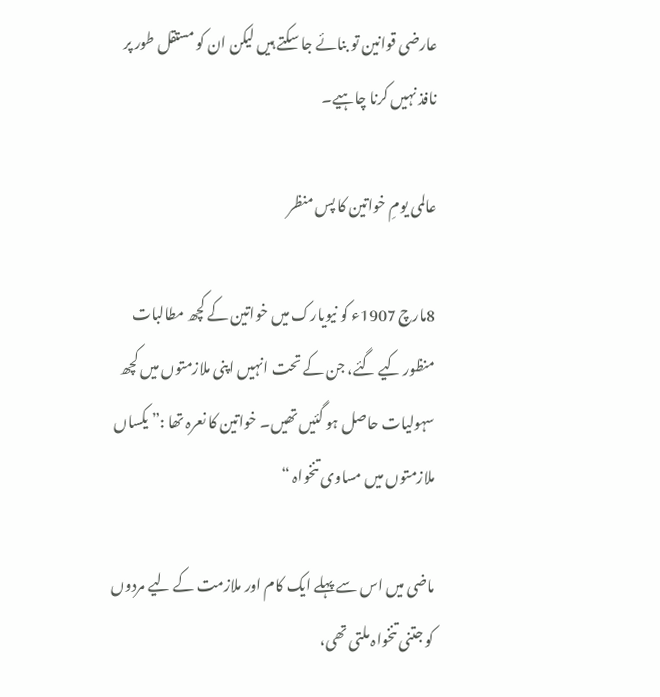عارضی قوانین تو بنائے جا سکتے ہیں لیکن ان کو مستقل طور پر نافذ نہیں کرنا چاہیے۔

عالمی یومِ خواتین کا پس منظر

8مارچ 1907ء کو نیویارک میں خواتین کے کچھ مطالبات منظور کیے گئے، جن کے تحت انہیں اپنی ملازمتوں میں کچھ سہولیات حاصل ہو گئیں تھیں۔ خواتین کا نعرہ تھا :” یکساں ملازمتوں میں مساوی تنخواہ “

ماضی میں اس سے پہلے ایک کام اور ملازمت کے لیے مردوں کو جتنی تنخواہ ملتی تھی،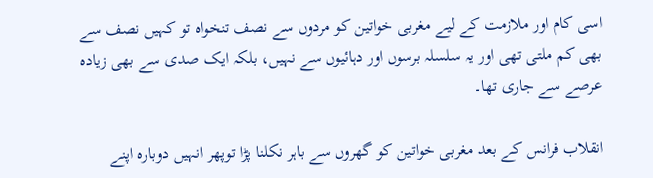اسی کام اور ملازمت کے لیے مغربی خواتین کو مردوں سے نصف تنخواہ تو کہیں نصف سے بھی کم ملتی تھی اور یہ سلسلہ برسوں اور دہائیوں سے نہیں، بلکہ ایک صدی سے بھی زیادہ عرصے سے جاری تھا۔

انقلاب فرانس کے بعد مغربی خواتین کو گھروں سے باہر نکلنا پڑا توپھر انہیں دوبارہ اپنے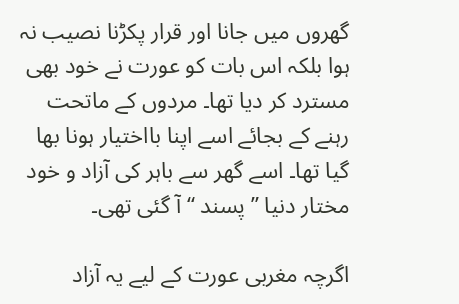گھروں میں جانا اور قرار پکڑنا نصیب نہ ہوا بلکہ اس بات کو عورت نے خود بھی مسترد کر دیا تھا۔ مردوں کے ماتحت رہنے کے بجائے اسے اپنا بااختیار ہونا بھا گیا تھا۔ اسے گھر سے باہر کی آزاد و خود مختار دنیا ” پسند “ آ گئی تھی۔

اگرچہ مغربی عورت کے لیے یہ آزاد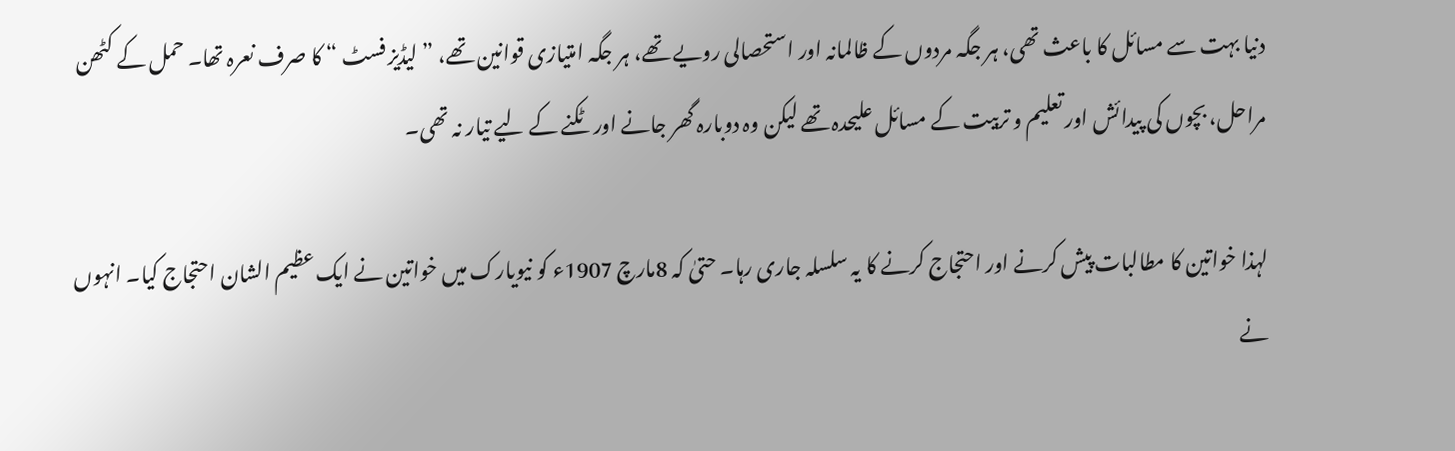دنیا بہت سے مسائل کا باعث تھی، ہر جگہ مردوں کے ظالمانہ اور استحصالی رویے تھے، ہر جگہ امتیازی قوانین تھے، ” لیڈیز فسٹ “ کا صرف نعرہ تھا۔ حمل کے کٹھن مراحل، بچوں کی پیدائش اور تعلیم و تربیت کے مسائل علیحدہ تھے لیکن وہ دوبارہ گھر جانے اور ٹکنے کے لیے تیار نہ تھی۔

لہذا خواتین کا مطالبات پیش کرنے اور احتجاج کرنے کا یہ سلسلہ جاری رہا۔ حتیٰ کہ 8مارچ 1907ء کو نیویارک میں خواتین نے ایک عظیم الشان احتجاج کیا۔ انہوں نے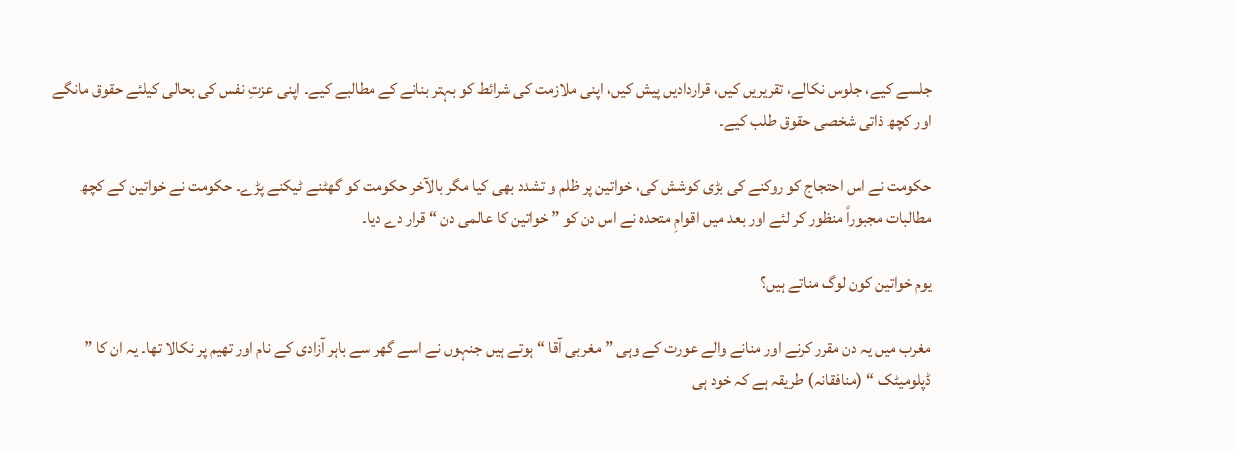جلسے کیے، جلوس نکالے، تقریریں کیں، قراردادیں پیش کیں، اپنی ملازمت کی شرائط کو بہتر بنانے کے مطالبے کیے۔ اپنی عزتِ نفس کی بحالی کیلئے حقوق مانگے اور کچھ ذاتی شخصی حقوق طلب کیے۔

حکومت نے اس احتجاج کو روکنے کی بڑی کوشش کی، خواتین پر ظلم و تشدد بھی کیا مگر بالآخر حکومت کو گھٹنے ٹیکنے پڑے۔ حکومت نے خواتین کے کچھ مطالبات مجبوراً منظور کر لئے اور بعد میں اقوامِ متحدہ نے اس دن کو ” خواتین کا عالمی دن “ قرار دے دیا۔

یوم خواتین کون لوگ مناتے ہیں؟

مغرب میں یہ دن مقرر کرنے اور منانے والے عورت کے وہی ” مغربی آقا “ ہوتے ہیں جنہوں نے اسے گھر سے باہر آزادی کے نام اور تھیم پر نکالا تھا۔ یہ ان کا ” ڈپلومیٹک “ (منافقانہ) طریقہ ہے کہ خود ہی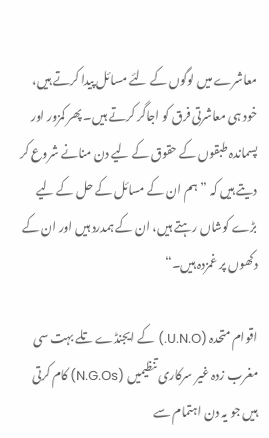معاشرے میں لوگوں کے لئے مسائل پیدا کرتے ہیں، خود ہی معاشرتی فرق کو اجاگر کرتے ہیں۔ پھر کمزور اور پسماندہ طبقوں کے حقوق کے لیے دن منانے شروع کر دیتے ہیں کہ ” ہم ان کے مسائل کے حل کے لیے بڑے کوشاں رہتے ہیں، ان کے ہمدرد ہیں اور ان کے دکھوں پر غمزدہ ہیں۔“

اقوام متحدہ (U.N.O.) کے ایجنڈے تلے بہت سی مغرب زدہ غیر سرکاری تنظیمیں (N.G.Os) کام کرتی ہیں جو یہ دن اہتمام سے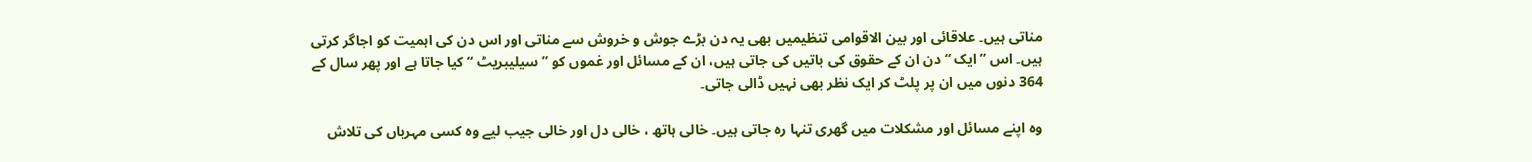مناتی ہیں۔ علاقائی اور بین الاقوامی تنظیمیں بھی یہ دن بڑے جوش و خروش سے مناتی اور اس دن کی اہمیت کو اجاگر کرتی ہیں۔ اس ” ایک “ دن ان کے حقوق کی باتیں کی جاتی ہیں، ان کے مسائل اور غموں کو ” سیلیبریٹ “ کیا جاتا ہے اور پھر سال کے 364 دنوں میں ان پر پلٹ کر ایک نظر بھی نہیں ڈالی جاتی۔

وہ اپنے مسائل اور مشکلات میں گھری تنہا رہ جاتی ہیں۔ خالی ہاتھ ، خالی دل اور خالی جیب لیے وہ کسی مہرباں کی تلاش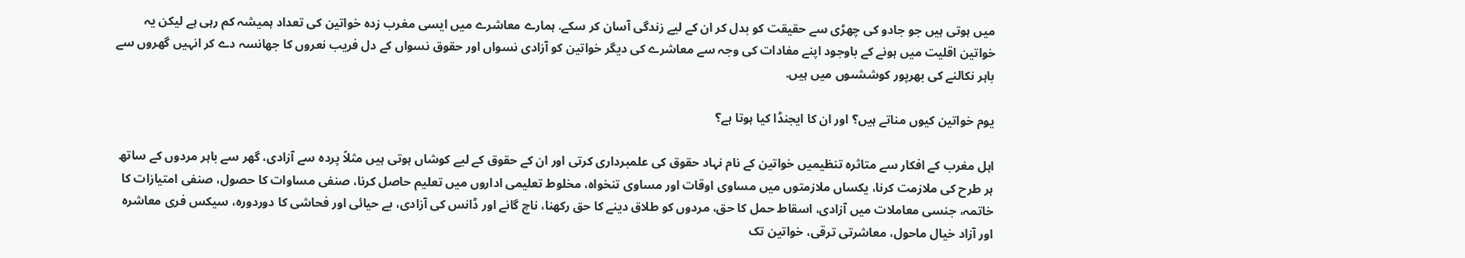میں ہوتی ہیں جو جادو کی چھڑی سے حقیقت کو بدل کر ان کے لیے زندگی آسان کر سکے. ہمارے معاشرے میں ایسی مغرب زدہ خواتین کی تعداد ہمیشہ کم رہی ہے لیکن یہ خواتین اقلیت میں ہونے کے باوجود اپنے مفادات کی وجہ سے معاشرے کی دیگر خواتین کو آزادی نسواں اور حقوق نسواں کے دل فریب نعروں کا جھانسہ دے کر انہیں گھروں سے باہر نکالنے کی بھرپور کوششںوں میں ہیں.

یوم خواتین کیوں مناتے ہیں؟ اور ان کا ایجنڈا کیا ہوتا ہے؟

اہل مغرب کے افکار سے متاثرہ تنظیمیں خواتین کے نام نہاد حقوق کی علمبرداری کرتی اور ان کے حقوق کے لیے کوشاں ہوتی ہیں مثلاً پردہ سے آزادی، گھر سے باہر مردوں کے ساتھ ہر طرح کی ملازمت کرنا، یکساں ملازمتوں میں مساوی اوقات اور مساوی تنخواہ، مخلوط تعلیمی اداروں میں تعلیم حاصل کرنا، صنفی مساوات کا حصول، صنفی امتیازات کا خاتمہ، جنسی معاملات میں آزادی، اسقاط حمل کا حق، مردوں کو طلاق دینے کا حق رکھنا، ناچ گانے اور ڈانس کی آزادی، بے حیائی اور فحاشی کا دوردورہ، سیکس فری معاشرہ اور آزاد خیال ماحول، معاشرتی ترقی، خواتین تک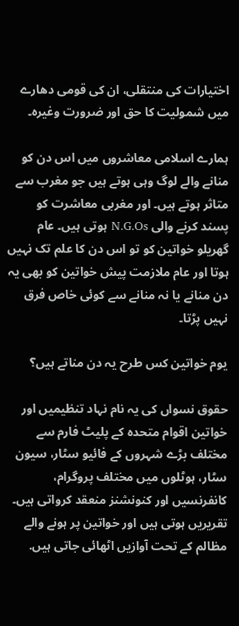اختیارات کی منتقلی، ان کی قومی دھارے میں شمولیت کا حق اور ضرورت وغیرہ۔

ہمارے اسلامی معاشروں میں اس دن کو منانے والے لوگ وہی ہوتے ہیں جو مغرب سے متاثر ہوتے ہیں۔ اور مغربی معاشرت کو پسند کرنے والی N.G.Os ہوتی ہیں۔ عام گھریلو خواتین کو تو اس دن کا علم تک نہیں ہوتا اور عام ملازمت پیش خواتین کو بھی یہ دن منانے یا نہ منانے سے کوئی خاص فرق نہیں پڑتا۔

یوم خواتین کس طرح یہ دن مناتے ہیں؟

حقوق نسواں کی یہ نام نہاد تنظیمیں اور خواتین اقوام متحدہ کے پلیٹ فارم سے مختلف بڑے شہروں کے فائیو سٹار، سیون سٹار، ہوٹلوں میں مختلف پروگرام، کانفرنسیں اور کنونشنز منعقد کرواتی ہیں۔ تقریریں ہوتی ہیں اور خواتین پر ہونے والے مظالم کے تحت آوازیں اٹھائی جاتی ہیں.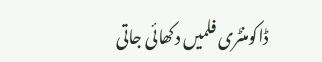ڈاکومنٹری فلمیں دکھائی جاتی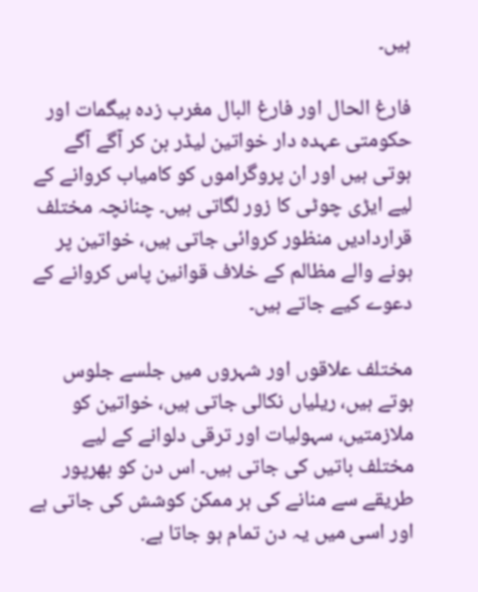ہیں۔

فارغ الحال اور فارغ البال مغرب زدہ بیگمات اور حکومتی عہدہ دار خواتین لیڈر بن کر آگے آگے ہوتی ہیں اور ان پروگراموں کو کامیاب کروانے کے لیے ایڑی چوٹی کا زور لگاتی ہیں۔ چنانچہ مختلف قراردادیں منظور کروائی جاتی ہیں، خواتین پر ہونے والے مظالم کے خلاف قوانین پاس کروانے کے دعوے کیے جاتے ہیں۔

مختلف علاقوں اور شہروں میں جلسے جلوس ہوتے ہیں، ریلیاں نکالی جاتی ہیں، خواتین کو ملازمتیں، سہولیات اور ترقی دلوانے کے لیے مختلف باتیں کی جاتی ہیں۔ اس دن کو بھرپور طریقے سے منانے کی ہر ممکن کوشش کی جاتی ہے اور اسی میں یہ دن تمام ہو جاتا ہے.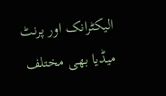الیکٹرانک اور پرنٹ میڈیا بھی مختلف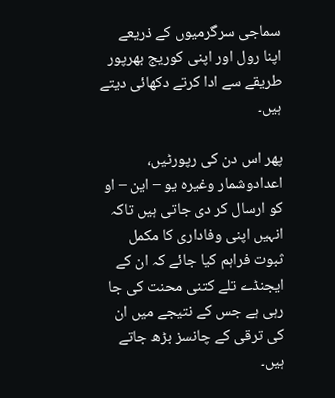سماجی سرگرمیوں کے ذریعے اپنا رول اور اپنی کوریج بھرپور طریقے سے ادا کرتے دکھائی دیتے ہیں۔

پھر اس دن کی رپورٹیں، اعدادوشمار وغیرہ یو – این – او کو ارسال کر دی جاتی ہیں تاکہ انہیں اپنی وفاداری کا مکمل ثبوت فراہم کیا جائے کہ ان کے ایجنڈے تلے کتنی محنت کی جا رہی ہے جس کے نتیجے میں ان کی ترقی کے چانسز بڑھ جاتے ہیں۔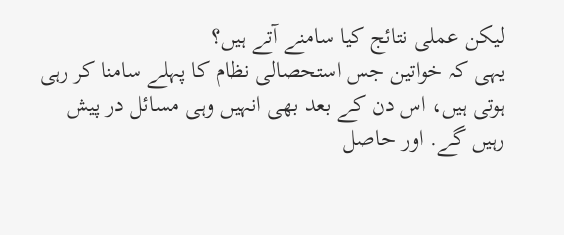لیکن عملی نتائج کیا سامنے آتے ہیں؟
یہی کہ خواتین جس استحصالی نظام کا پہلے سامنا کر رہی ہوتی ہیں، اس دن کے بعد بھی انہیں وہی مسائل در پیش رہیں گے. اور حاصل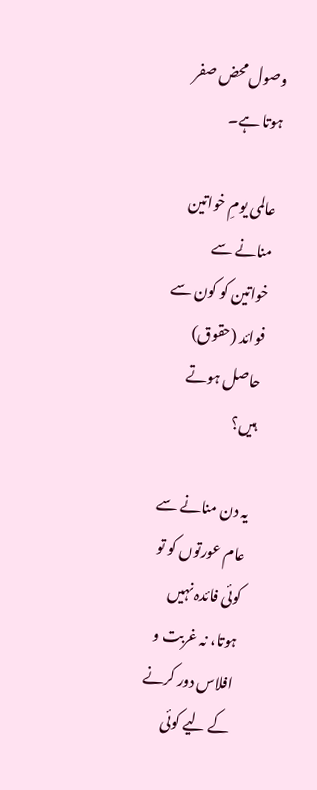وصول محض صفر ہوتا ہے۔

عالمی یومِ خواتین منانے سے خواتین کو کون سے فوائد (حقوق) حاصل ہوتے ہیں؟

یہ دن منانے سے عام عورتوں کو تو کوئی فائدہ نہیں ہوتا، نہ غربت و افلاس دور کرنے کے لیے کوئی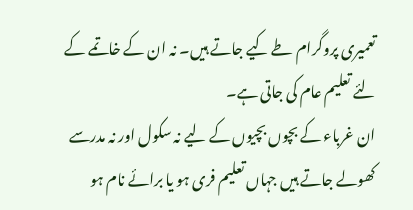تعمیری پروگرام طے کیے جاتے ہیں۔ نہ ان کے خاتمے کے لئے تعلیم عام کی جاتی ہے۔
ان غرباء کے بچوں بچیوں کے لیے نہ سکول اور نہ مدرسے کھولے جاتے ہیں جہاں تعلیم فری ہو یا برائے نام ہو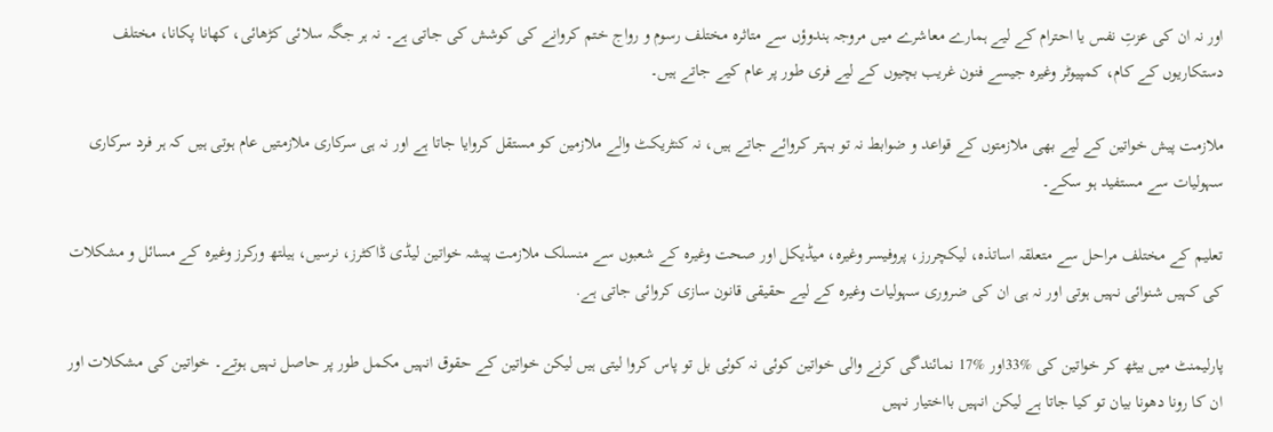اور نہ ان کی عزتِ نفس یا احترام کے لیے ہمارے معاشرے میں مروجہ ہندوؤں سے متاثرہ مختلف رسوم و رواج ختم کروانے کی کوشش کی جاتی ہے۔ نہ ہر جگہ سلائی کڑھائی، کھانا پکانا، مختلف دستکاریوں کے کام، کمپیوٹر وغیرہ جیسے فنون غریب بچیوں کے لیے فری طور پر عام کیے جاتے ہیں۔

ملازمت پیش خواتین کے لیے بھی ملازمتوں کے قواعد و ضوابط نہ تو بہتر کروائے جاتے ہیں، نہ کنٹریکٹ والے ملازمین کو مستقل کروایا جاتا ہے اور نہ ہی سرکاری ملازمتیں عام ہوتی ہیں کہ ہر فرد سرکاری سہولیات سے مستفید ہو سکے۔

تعلیم کے مختلف مراحل سے متعلقہ اساتذہ، لیکچررز، پروفیسر وغیرہ، میڈیکل اور صحت وغیرہ کے شعبوں سے منسلک ملازمت پیشہ خواتین لیڈی ڈاکٹرز، نرسیں، ہیلتھ ورکرز وغیرہ کے مسائل و مشکلات کی کہیں شنوائی نہیں ہوتی اور نہ ہی ان کی ضروری سہولیات وغیرہ کے لیے حقیقی قانون سازی کروائی جاتی ہے.

پارلیمنٹ میں بیٹھ کر خواتین کی %33اور %17 نمائندگی کرنے والی خواتین کوئی نہ کوئی بل تو پاس کروا لیتی ہیں لیکن خواتین کے حقوق انہیں مکمل طور پر حاصل نہیں ہوتے۔ خواتین کی مشکلات اور ان کا رونا دھونا بیان تو کیا جاتا ہے لیکن انہیں بااختیار نہیں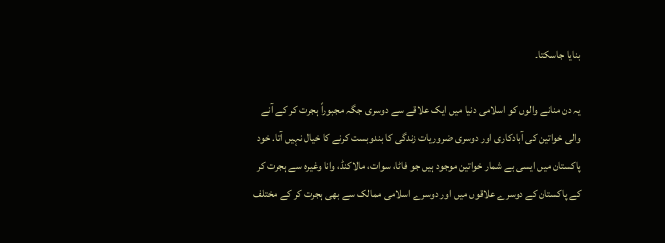بنایا جاسکتا۔

یہ دن منانے والوں کو اسلامی دنیا میں ایک علاقے سے دوسری جگہ مجبوراً ہجرت کر کے آنے والی خواتین کی آبادکاری اور دوسری ضروریات زندگی کا بندوبست کرنے کا خیال نہیں آتا. خود پاکستان میں ایسی بے شمار خواتین موجود ہیں جو فاٹا، سوات، مالاکنڈ، وانا وغیرہ سے ہجرت کر کے پاکستان کے دوسرے علاقوں میں اور دوسرے اسلامی ممالک سے بھی ہجرت کر کے مختلف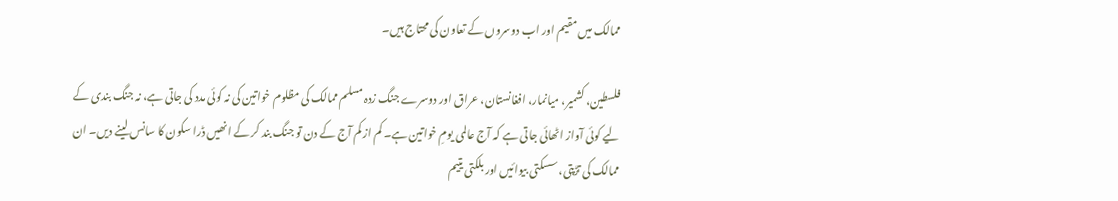ممالک میں مقیم اور اب دوسروں کے تعاون کی محتاج ہیں۔

فلسطین، کشمیر، میانمار، افغانستان، عراق اور دوسرے جنگ زدہ مسلم ممالک کی مظلوم خواتین کی نہ کوئی مدد کی جاتی ہے، نہ جنگ بندی کے لیے کوئی آواز اٹھائی جاتی ہے کہ آج عالمی یومِ خواتین ہے۔ کم از کم آج کے دن تو جنگ بند کر کے انھیں ڈرا سکون کا سانس لینے دیں۔ ان ممالک کی تڑپتی، سسکتی بیوائیں اور بلکتی یتیم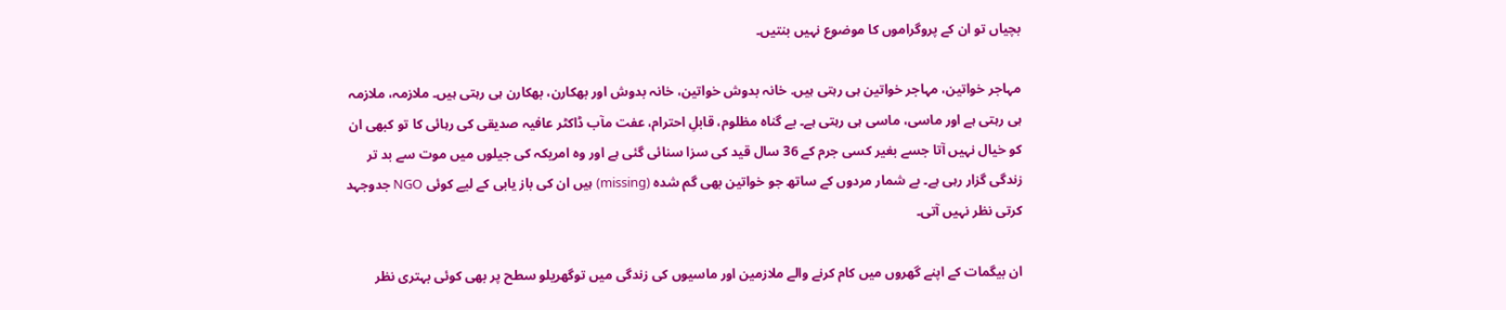بچیاں تو ان کے پروگراموں کا موضوع نہیں بنتیں۔

مہاجر خواتین، مہاجر خواتین ہی رہتی ہیں. خانہ بدوش خواتین، خانہ بدوش اور بھکارن، بھکارن ہی رہتی ہیں۔ ملازمہ، ملازمہ ہی رہتی ہے اور ماسی، ماسی ہی رہتی ہے۔ بے گناہ مظلوم، قابلِ احترام، عفت مآب ڈاکٹر عافیہ صدیقی کی رہائی کا تو کبھی ان کو خیال نہیں آتا جسے بغیر کسی جرم کے 36 سال قید کی سزا سنائی گئی ہے اور وہ امریکہ کی جیلوں میں موت سے بد تر زندگی گزار رہی ہے۔ بے شمار مردوں کے ساتھ جو خواتین بھی گم شدہ (missing) ہیں ان کی باز یابی کے لیے کوئی NGO جدوجہد کرتی نظر نہیں آتی۔

ان بیگمات کے اپنے گھروں میں کام کرنے والے ملازمین اور ماسیوں کی زندگی میں توگھریلو سطح پر بھی کوئی بہتری نظر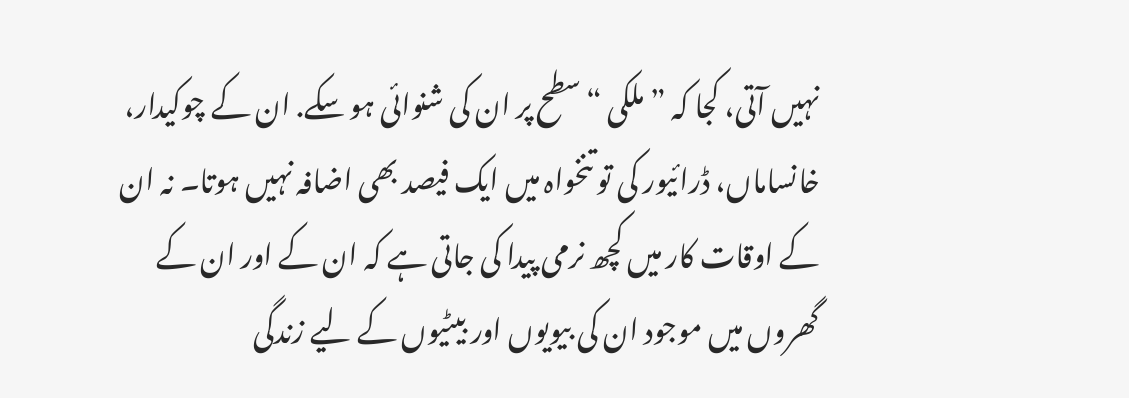نہیں آتی، کجا کہ ” ملکی “ سطح پر ان کی شنوائی ہو سکے. ان کے چوکیدار، خانساماں، ڈرائیور کی تو تنخواہ میں ایک فیصد بھی اضافہ نہیں ہوتا۔ نہ ان کے اوقات کار میں کچھ نرمی پیدا کی جاتی ہے کہ ان کے اور ان کے گھروں میں موجود ان کی بیویوں اور بیٹیوں کے لیے زندگی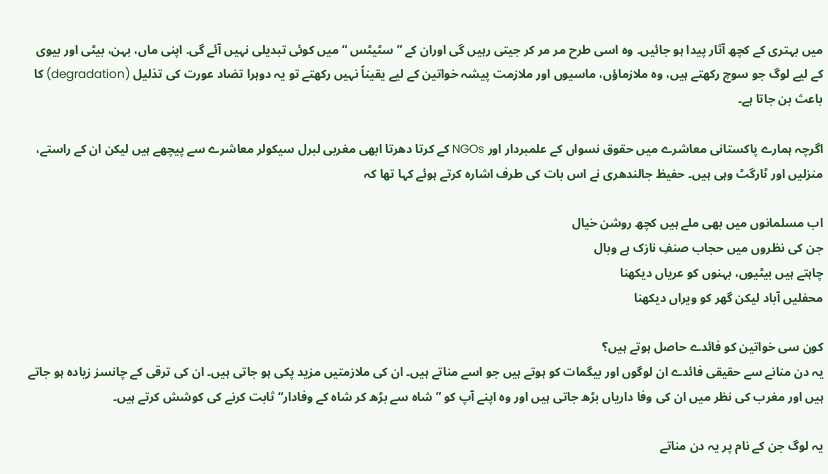میں بہتری کے کچھ آثار پیدا ہو جائیں۔ وہ اسی طرح مر مر کر جیتی رہیں گی اوران کے ” سٹیٹس “ میں کوئی تبدیلی نہیں آئے گی. اپنی ماں، بہن، بیٹی اور بیوی کے لیے لوگ جو سوچ رکھتے ہیں، وہ ملازماؤں، ماسیوں اور ملازمت پیشہ خواتین کے لیے یقیناً نہیں رکھتے تو یہ دوہرا تضاد عورت کی تذلیل (degradation) کا باعث بن جاتا ہے۔

اگرچہ ہمارے پاکستانی معاشرے میں حقوق نسواں کے علمبردار اور NGOs کے کرتا دھرتا ابھی مغربی لبرل سیکولر معاشرے سے پیچھے ہیں لیکن ان کے راستے، منزلیں اور ٹارگٹ وہی ہیں۔ حفیظ جالندھری نے اس بات کی طرف اشارہ کرتے ہوئے کہا تھا کہ

اب مسلمانوں میں بھی ملے ہیں کچھ روشن خیال
جن کی نظروں میں حجاب صنفِ نازک ہے وبال
چاہتے ہیں بیٹیوں، بہنوں کو عریاں دیکھنا
محفلیں آباد لیکن گھر کو ویراں دیکھنا

کون سی خواتین کو فائدے حاصل ہوتے ہیں؟
یہ دن منانے سے حقیقی فائدے ان لوگوں اور بیگمات کو ہوتے ہیں جو اسے مناتے ہیں۔ ان کی ملازمتیں مزید پکی ہو جاتی ہیں۔ ان کی ترقی کے چانسز زیادہ ہو جاتے ہیں اور مغرب کی نظر میں ان کی وفا داریاں بڑھ جاتی ہیں اور وہ اپنے آپ کو ” شاہ سے بڑھ کر شاہ کے وفادار“ ثابت کرنے کی کوشش کرتے ہیں۔

یہ لوگ جن کے نام پر یہ دن مناتے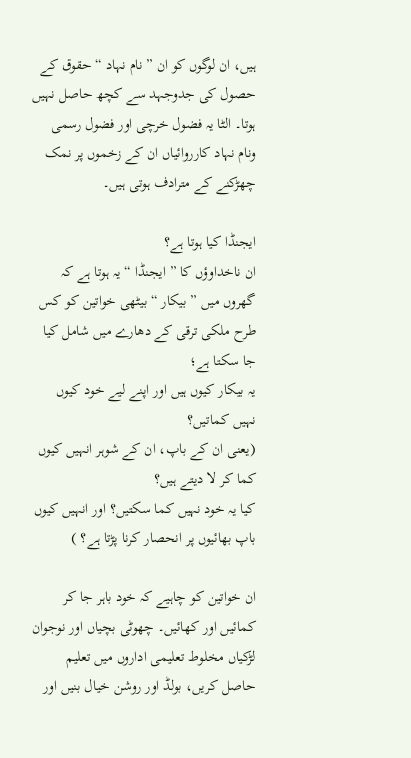ہیں، ان لوگوں کو ان ” نام نہاد “ حقوق کے حصول کی جدوجہد سے کچھ حاصل نہیں ہوتا۔ الٹا یہ فضول خرچی اور فضول رسمی ونام نہاد کارروائیاں ان کے زخموں پر نمک چھڑکنے کے مترادف ہوتی ہیں۔

ایجنڈا کیا ہوتا ہے؟
ان ناخداوؤں کا ” ایجنڈا “ یہ ہوتا ہے کہ گھروں میں ” بیکار “ بیٹھی خواتین کو کس طرح ملکی ترقی کے دھارے میں شامل کیا جا سکتا ہے؛
یہ بیکار کیوں ہیں اور اپنے لیے خود کیوں نہیں کماتیں؟
(یعنی ان کے باپ، ان کے شوہر انہیں کیوں کما کر لا دیتے ہیں؟
کیا یہ خود نہیں کما سکتیں؟ اور انہیں کیوں باپ بھائیوں پر انحصار کرنا پڑتا ہے؟ )

ان خواتین کو چاہیے کہ خود باہر جا کر کمائیں اور کھائیں۔ چھوٹی بچیاں اور نوجوان لڑکیاں مخلوط تعلیمی اداروں میں تعلیم حاصل کریں، بولڈ اور روشن خیال بنیں اور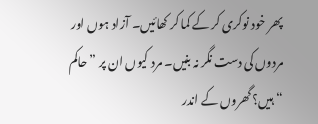پھر خود نوکری کر کے کما کر کھائیں۔ آزاد ہوں اور مردوں کی دست نگر نہ بنیں۔ مرد کیوں ان پر ” حاکم “ ہیں؟ گھروں کے اندر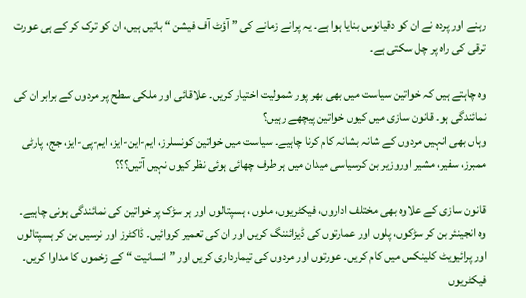رہنے اور پردہ نے ان کو دقیانوس بنایا ہوا ہے۔ یہ پرانے زمانے کی ” آؤٹ آف فیشن “ باتیں ہیں، ان کو ترک کر کے ہی عورت ترقی کی راہ پر چل سکتی ہے۔

وہ چاہتے ہیں کہ خواتین سیاست میں بھی بھر پور شمولیت اختیار کریں۔ علاقائی اور ملکی سطح پر مردوں کے برابر ان کی نمائندگی ہو۔ قانون سازی میں کیوں خواتین پیچھے رہیں؟
وہاں بھی انہیں مردوں کے شانہ بشانہ کام کرنا چاہیے۔ سیاست میں خواتین کونسلرز، ایم-این-ایز، ایم-پی-ایز، جج، پارٹی ممبرز، سفیر، مشیر اوروزیر بن کرسیاسی میدان میں ہر طرف چھائی ہوئی نظر کیوں نہیں آتیں؟؟؟

قانون سازی کے علاوہ بھی مختلف اداروں، فیکٹریوں، ملوں ، ہسپتالوں اور ہر سڑک پر خواتین کی نمائندگی ہونی چاہیے۔ وہ انجینئر بن کر سڑکوں، پلوں اور عمارتوں کی ڈیزائننگ کریں اور ان کی تعمیر کروائیں۔ ڈاکٹرز اور نرسیں بن کر ہسپتالوں اور پرائیویٹ کلینکس میں کام کریں۔ عورتوں اور مردوں کی تیمارداری کریں اور ” انسانیت “ کے زخموں کا مداوا کریں۔
فیکٹریوں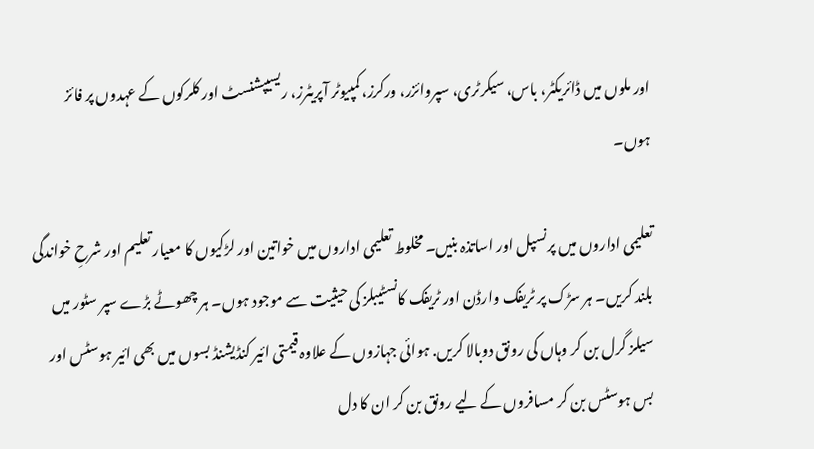اور ملوں میں ڈائریکٹر، باس، سیکرٹری، سپروائزر، ورکرز، کمپیوٹر آپریٹرز، ریسیپشنسٹ اور کلرکوں کے عہدوں پر فائز ہوں۔

تعلیمی اداروں میں پرنسپل اور اساتذہ بنیں۔ مخلوط تعلیمی اداروں میں خواتین اور لڑکیوں کا معیار تعلیم اور شرحِ خواندگی بلند کریں۔ ہر سڑک پر ٹریفک وارڈن اور ٹریفک کانسٹیبلز کی حیثیت سے موجود ہوں۔ ہر چھوٹے بڑے سپر سٹور میں سیلز گرل بن کر وہاں کی رونق دوبالا کریں. ہوائی جہازوں کے علاوہ قیمتی ائیر کنڈیشنڈ بسوں میں بھی ائیر ہوسٹس اور بس ہوسٹس بن کر مسافروں کے لیے رونق بن کر ان کا دل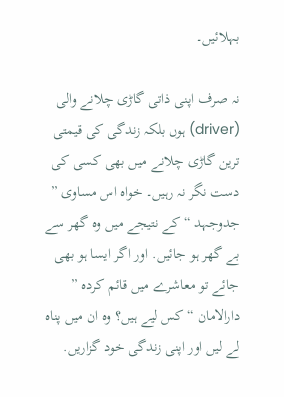بہلائیں۔

نہ صرف اپنی ذاتی گاڑی چلانے والی (driver) ہوں بلکہ زندگی کی قیمتی ترین گاڑی چلانے میں بھی کسی کی دست نگر نہ رہیں۔ خواہ اس مساوی ” جدوجہد “ کے نتیجے میں وہ گھر سے بے گھر ہو جائیں. اور اگر ایسا ہو بھی جائے تو معاشرے میں قائم کردہ ” دارالامان “ کس لیے ہیں؟ وہ ان میں پناہ لے لیں اور اپنی زندگی خود گزاریں.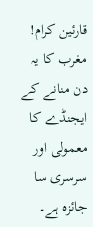قارئین کرام! مغرب کا یہ دن منانے کے ایجنڈے کا معمولی اور سرسری سا جائزہ ہے۔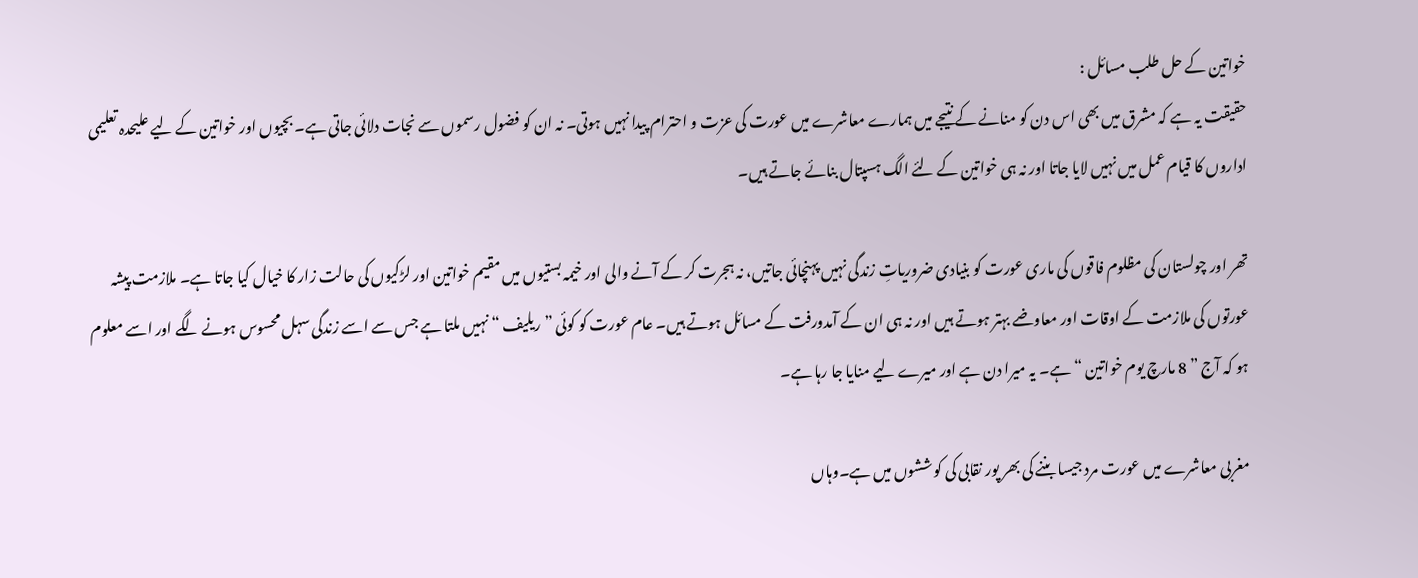خواتین کے حل طلب مسائل :
حقیقت یہ ہے کہ مشرق میں بھی اس دن کو منانے کے نتیجے میں ہمارے معاشرے میں عورت کی عزت و احترام پیدا نہیں ہوتی۔ نہ ان کو فضول رسموں سے نجات دلائی جاتی ہے۔ بچیوں اور خواتین کے لیے علیحدہ تعلیمی اداروں کا قیام عمل میں نہیں لایا جاتا اور نہ ہی خواتین کے لئے الگ ہسپتال بنائے جاتے ہیں۔

تھر اور چولستان کی مظلوم فاقوں کی ماری عورت کو بنیادی ضروریاتِ زندگی نہیں پہنچائی جاتیں، نہ ہجرت کر کے آنے والی اور خیمہ بستیوں میں مقیم خواتین اور لڑکیوں کی حالت زار کا خیال کیا جاتا ہے۔ ملازمت پیشہ عورتوں کی ملازمت کے اوقات اور معاوضے بہتر ہوتے ہیں اور نہ ہی ان کے آمدورفت کے مسائل ہوتے ہیں۔ عام عورت کو کوئی ” ریلیف “ نہیں ملتا ہے جس سے اسے زندگی سہل محسوس ہونے لگے اور اسے معلوم ہو کہ آج ” 8 مارچ یوم خواتین “ ہے۔ یہ میرا دن ہے اور میرے لیے منایا جا رہا ہے۔

مغربی معاشرے میں عورت مرد جیسا بننے کی بھر پور نقابی کی کوششوں میں ہے۔وہاں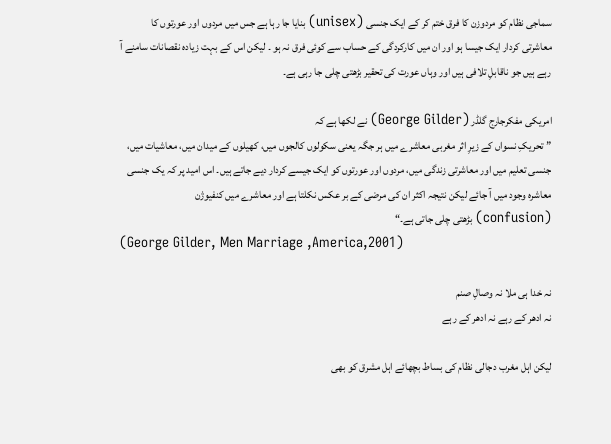سماجی نظام کو مردوزن کا فرق ختم کر کے ایک جنسی (unisex) بنایا جا رہا ہے جس میں مردوں اور عورتوں کا معاشرتی کردار ایک جیسا ہو اور ان میں کارکردگی کے حساب سے کوئی فرق نہ ہو ۔ لیکن اس کے بہت زیادہ نقصانات سامنے آ رہے ہیں جو ناقابلِ تلافی ہیں اور وہاں عورت کی تحقیر بڑھتی چلی جا رہی ہے۔

امریکی مفکرجارج گلڈر (George Gilder) نے لکھا ہے کہ
” تحریکِ نسواں کے زیرِ اثر مغربی معاشرے میں ہر جگہ یعنی سکولوں کالجوں میں، کھیلوں کے میدان میں، معاشیات میں، جنسی تعلیم میں اور معاشرتی زندگی میں، مردوں اور عورتوں کو ایک جیسے کردار دیے جاتے ہیں۔ اس امید پر کہ یک جنسی معاشرہ وجود میں آ جائے لیکن نتیجہ اکثر ان کی مرضی کے بر عکس نکلتا ہے اور معاشرے میں کنفیوژن (confusion) بڑھتی چلی جاتی ہے۔“
(George Gilder, Men Marriage ,America,2001)

نہ خدا ہی ملا نہ وصالِ صنم
نہ ادھر کے رہے نہ ادھر کے رہے

لیکن اہل مغرب دجالی نظام کی بساط بچھائے اہل مشرق کو بھی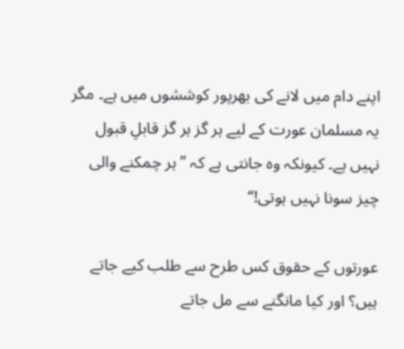اپنے دام میں لانے کی بھرپور کوششوں میں ہے۔ مگر یہ مسلمان عورت کے لیے ہر گز ہر گز قابلِ قبول نہیں ہے۔ کیونکہ وہ جانتی ہے کہ ” ہر چمکنے والی چیز سونا نہیں ہوتی!“

عورتوں کے حقوق کس طرح سے طلب کیے جاتے ہیں؟ اور کیا مانگنے سے مل جاتے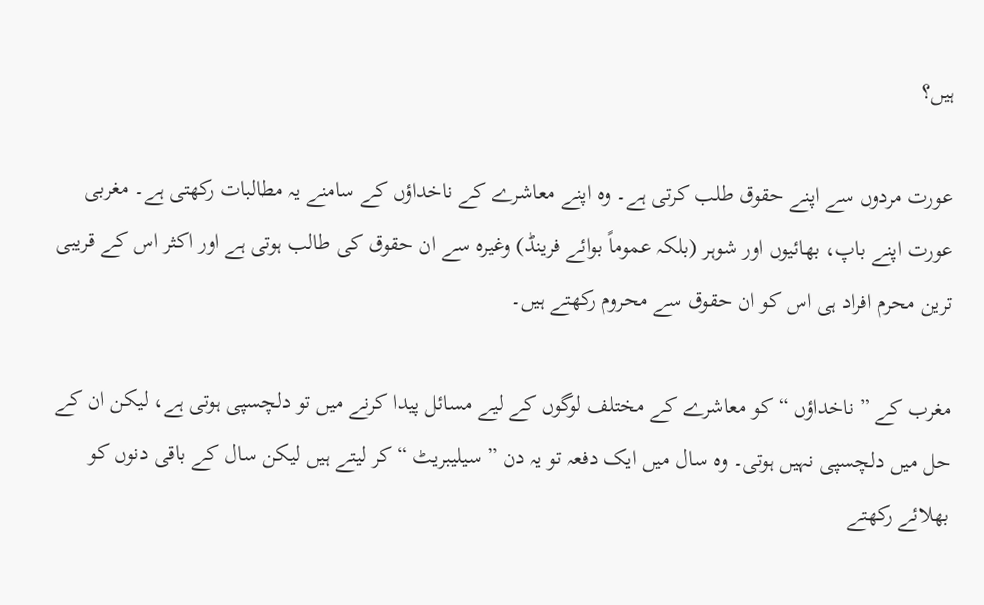ہیں؟

عورت مردوں سے اپنے حقوق طلب کرتی ہے۔ وہ اپنے معاشرے کے ناخداؤں کے سامنے یہ مطالبات رکھتی ہے۔ مغربی عورت اپنے باپ، بھائیوں اور شوہر (بلکہ عموماً بوائے فرینڈ) وغیرہ سے ان حقوق کی طالب ہوتی ہے اور اکثر اس کے قریبی ترین محرم افراد ہی اس کو ان حقوق سے محروم رکھتے ہیں۔

مغرب کے ” ناخداؤں “ کو معاشرے کے مختلف لوگوں کے لیے مسائل پیدا کرنے میں تو دلچسپی ہوتی ہے، لیکن ان کے حل میں دلچسپی نہیں ہوتی۔ وہ سال میں ایک دفعہ تو یہ دن ” سیلیبریٹ “ کر لیتے ہیں لیکن سال کے باقی دنوں کو بھلائے رکھتے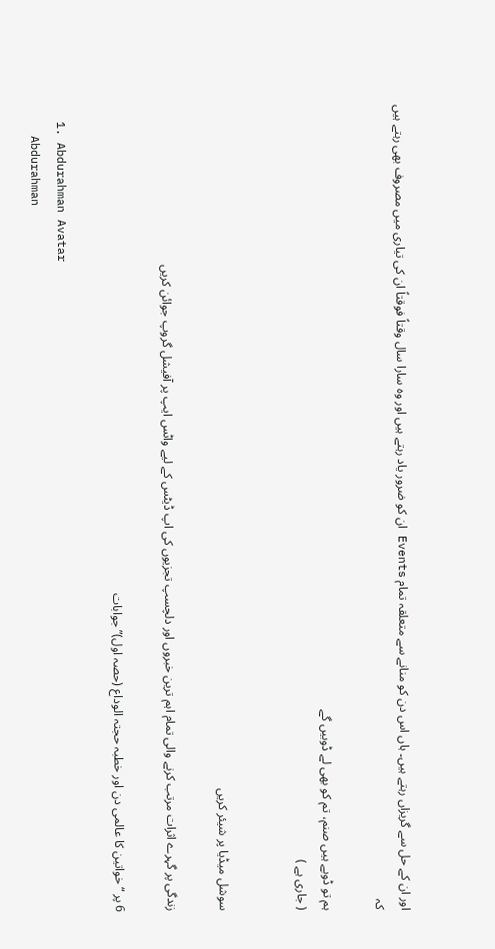اور ان کے حل سے گریزاں رہتے ہیں۔ ہاں اس دن کو منانے سے متعلقہ تمام Events ان کو ضرور یاد رہتے ہیں اور وہ سارا سال وقتاً فوقتاً ان کی تیاری میں مصروف بھی رہتے ہیں کہ

ہم تو ڈوبے ہیں صنم، تم کو بھی لے ڈوبیں گے
( جاری ہے )


سوشل میڈیا پر شیئر کریں

زندگی پر گہرے اثرات مرتب کرنے والی تمام اہم ترین خبروں اور دلچسپ تجزیوں کی اپ ڈیٹس کے لیے واٹس ایپ پر آفیشل گروپ جوائن کریں

6 پر “خواتین کا عالمی دن اور خطبہ حجتہ الوداع (حصہ اول)” جوابات

  1. Abdurahman Avatar
    Abdurahman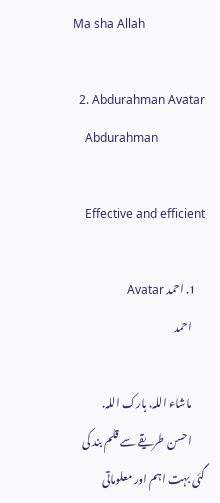Ma sha Allah

  2. Abdurahman Avatar
    Abdurahman

    Effective and efficient

    1. احمد Avatar
      احمد

      ماشاء اللہ. بارک اللہ.
      احسن طریقے سے قلم بند کی گئی بہت اہم اور معلوماتی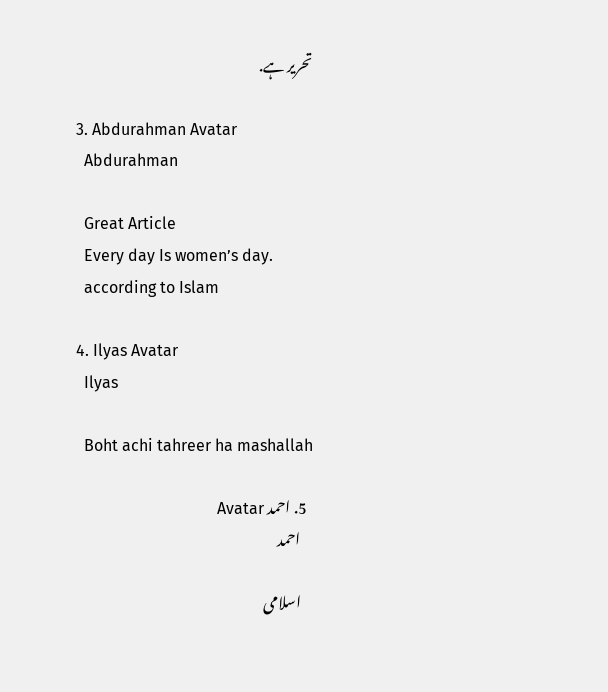تحریر ہے.

  3. Abdurahman Avatar
    Abdurahman

    Great Article
    Every day Is women’s day.
    according to Islam

  4. Ilyas Avatar
    Ilyas

    Boht achi tahreer ha mashallah

  5. احمد Avatar
    احمد

    اسلامی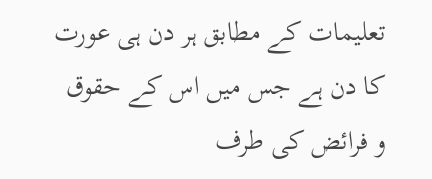تعلیمات کے مطابق ہر دن ہی عورت کا دن ہے جس میں اس کے حقوق و فرائض کی طرف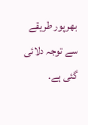بھرپور طریقے سے توجہ دلائی گئی ہے.